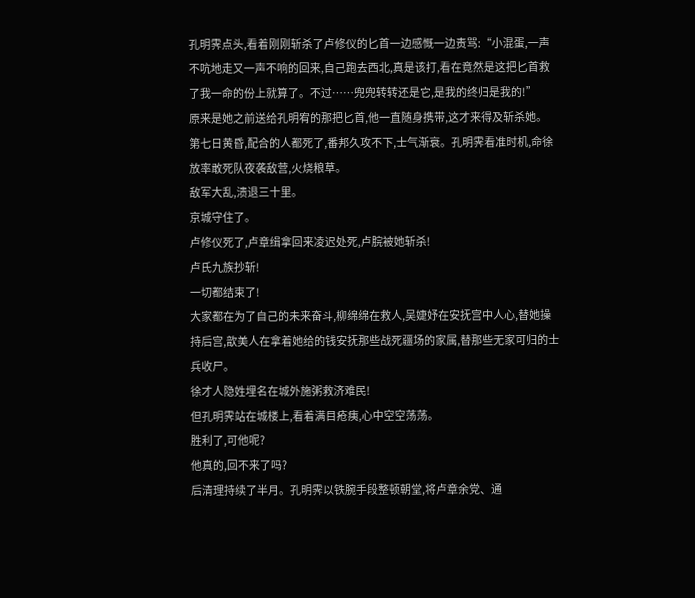孔明霁点头,看着刚刚斩杀了卢修仪的匕首一边感慨一边责骂:“小混蛋,一声不吭地走又一声不响的回来,自己跑去西北,真是该打,看在竟然是这把匕首救了我一命的份上就算了。不过……兜兜转转还是它,是我的终归是我的!”
原来是她之前送给孔明宥的那把匕首,他一直随身携带,这才来得及斩杀她。
第七日黄昏,配合的人都死了,番邦久攻不下,士气渐衰。孔明霁看准时机,命徐放率敢死队夜袭敌营,火烧粮草。
敌军大乱,溃退三十里。
京城守住了。
卢修仪死了,卢章缉拿回来凌迟处死,卢脘被她斩杀!
卢氏九族抄斩!
一切都结束了!
大家都在为了自己的未来奋斗,柳绵绵在救人,吴婕妤在安抚宫中人心,替她操持后宫,歆美人在拿着她给的钱安抚那些战死疆场的家属,替那些无家可归的士兵收尸。
徐才人隐姓埋名在城外施粥救济难民!
但孔明霁站在城楼上,看着满目疮痍,心中空空荡荡。
胜利了,可他呢?
他真的,回不来了吗?
后清理持续了半月。孔明霁以铁腕手段整顿朝堂,将卢章余党、通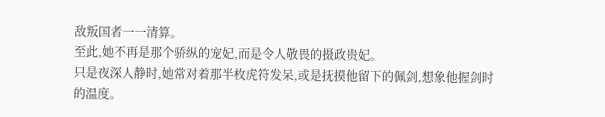敌叛国者一一清算。
至此,她不再是那个骄纵的宠妃,而是令人敬畏的摄政贵妃。
只是夜深人静时,她常对着那半枚虎符发呆,或是抚摸他留下的佩剑,想象他握剑时的温度。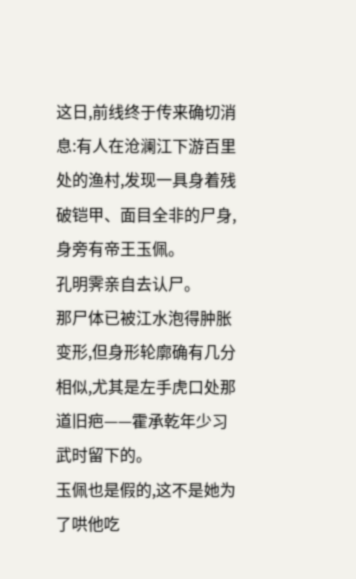这日,前线终于传来确切消息:有人在沧澜江下游百里处的渔村,发现一具身着残破铠甲、面目全非的尸身,身旁有帝王玉佩。
孔明霁亲自去认尸。
那尸体已被江水泡得肿胀变形,但身形轮廓确有几分相似,尤其是左手虎口处那道旧疤——霍承乾年少习武时留下的。
玉佩也是假的,这不是她为了哄他吃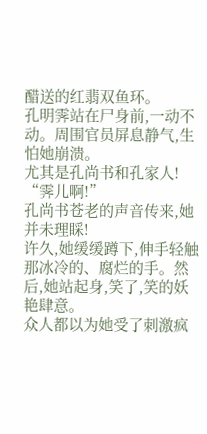醋送的红翡双鱼环。
孔明霁站在尸身前,一动不动。周围官员屏息静气,生怕她崩溃。
尤其是孔尚书和孔家人!
“霁儿啊!”
孔尚书苍老的声音传来,她并未理睬!
许久,她缓缓蹲下,伸手轻触那冰冷的、腐烂的手。然后,她站起身,笑了,笑的妖艳肆意。
众人都以为她受了刺激疯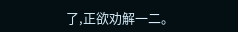了,正欲劝解一二。